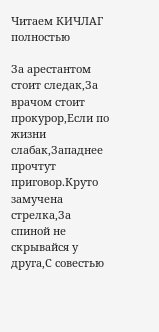Читаем КИЧЛАГ полностью

За арестантом стоит следак,За врачом стоит прокурор,Если по жизни слабак,Западнее прочтут приговор.Круто замучена стрелка,За спиной не скрывайся у друга,С совестью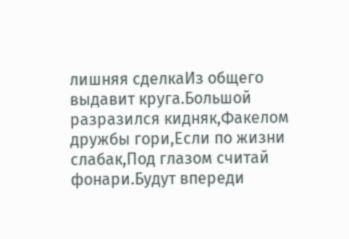лишняя сделкаИз общего выдавит круга.Большой разразился кидняк,Факелом дружбы гори,Если по жизни слабак,Под глазом считай фонари.Будут впереди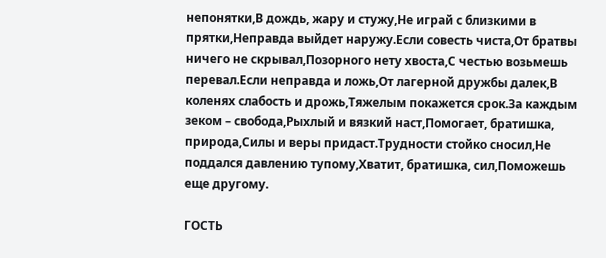непонятки,В дождь, жару и стужу,Не играй с близкими в прятки,Неправда выйдет наружу.Если совесть чиста,От братвы ничего не скрывал,Позорного нету хвоста,С честью возьмешь перевал.Если неправда и ложь,От лагерной дружбы далек,В коленях слабость и дрожь,Тяжелым покажется срок.За каждым зеком – свобода,Рыхлый и вязкий наст,Помогает, братишка, природа,Силы и веры придаст.Трудности стойко сносил,Не поддался давлению тупому,Хватит, братишка, сил,Поможешь еще другому.

ГОСТЬ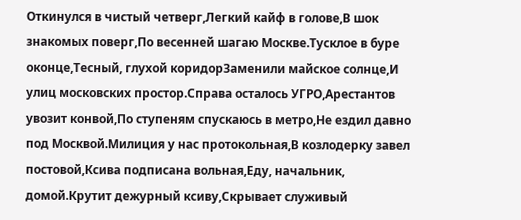Откинулся в чистый четверг,Легкий кайф в голове,В шок знакомых поверг,По весенней шагаю Москве.Тусклое в буре оконце,Тесный, глухой коридорЗаменили майское солнце,И улиц московских простор.Справа осталось УГРО,Арестантов увозит конвой,По ступеням спускаюсь в метро,Не ездил давно под Москвой.Милиция у нас протокольная,В козлодерку завел постовой,Ксива подписана вольная,Еду, начальник, домой.Крутит дежурный ксиву,Скрывает служивый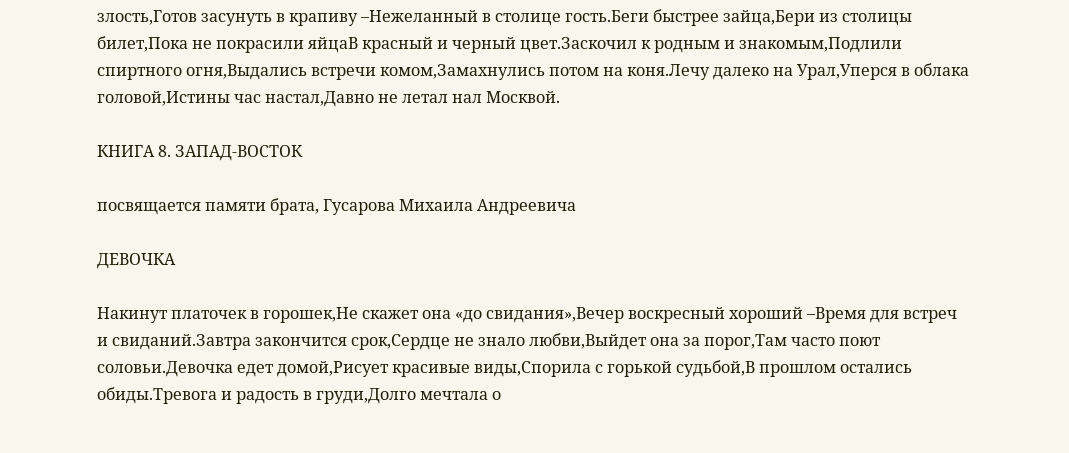злость,Готов засунуть в крапиву –Нежеланный в столице гость.Беги быстрее зайца,Бери из столицы билет,Пока не покрасили яйцаВ красный и черный цвет.Заскочил к родным и знакомым,Подлили спиртного огня,Выдались встречи комом,Замахнулись потом на коня.Лечу далеко на Урал,Уперся в облака головой,Истины час настал,Давно не летал нал Москвой.

КНИГА 8. ЗАПАД-ВОСТОК

посвящается памяти брата, Гусарова Михаила Андреевича

ДЕВОЧКА

Накинут платочек в горошек,Не скажет она «до свидания»,Вечер воскресный хороший –Время для встреч и свиданий.Завтра закончится срок,Сердце не знало любви,Выйдет она за порог,Там часто поют соловьи.Девочка едет домой,Рисует красивые виды,Спорила с горькой судьбой,В прошлом остались обиды.Тревога и радость в груди,Долго мечтала о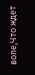воле,Что ждет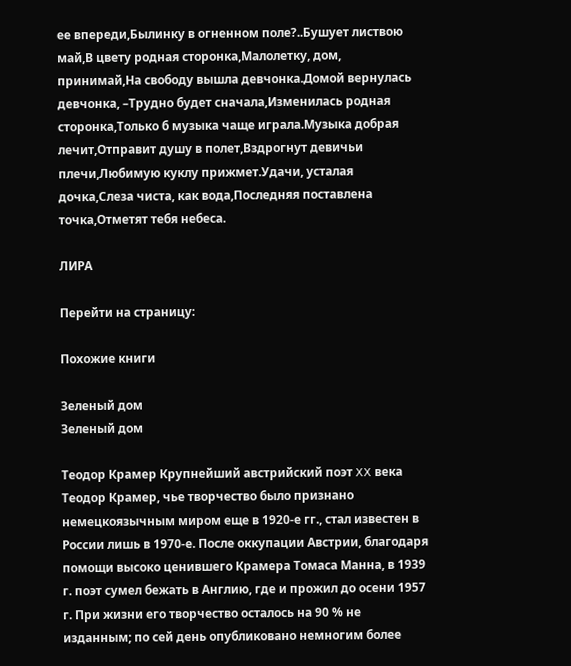ее впереди,Былинку в огненном поле?..Бушует листвою май,В цвету родная сторонка,Малолетку, дом, принимай,На свободу вышла девчонка.Домой вернулась девчонка, –Трудно будет сначала,Изменилась родная сторонка,Только б музыка чаще играла.Музыка добрая лечит,Отправит душу в полет,Вздрогнут девичьи плечи,Любимую куклу прижмет.Удачи, усталая дочка,Слеза чиста, как вода,Последняя поставлена точка,Отметят тебя небеса.

ЛИРА

Перейти на страницу:

Похожие книги

Зеленый дом
Зеленый дом

Теодор Крамер Крупнейший австрийский поэт XX века Теодор Крамер, чье творчество было признано немецкоязычным миром еще в 1920-е гг., стал известен в России лишь в 1970-е. После оккупации Австрии, благодаря помощи высоко ценившего Крамера Томаса Манна, в 1939 г. поэт сумел бежать в Англию, где и прожил до осени 1957 г. При жизни его творчество осталось на 90 % не изданным; по сей день опубликовано немногим более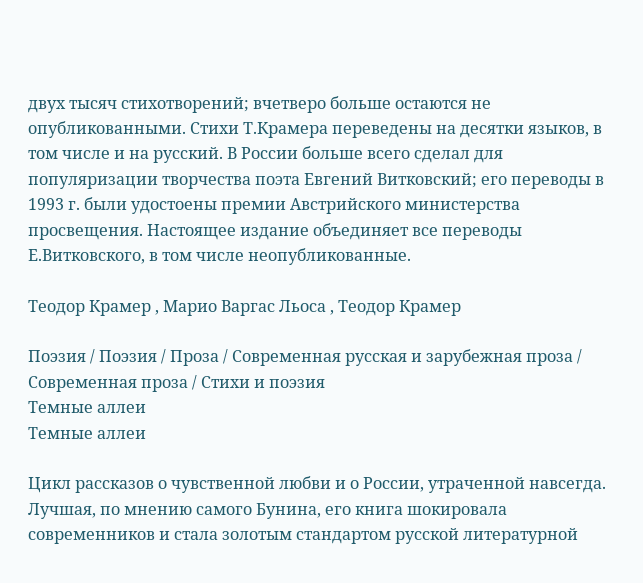двух тысяч стихотворений; вчетверо больше остаются не опубликованными. Стихи Т.Крамера переведены на десятки языков, в том числе и на русский. В России больше всего сделал для популяризации творчества поэта Евгений Витковский; его переводы в 1993 г. были удостоены премии Австрийского министерства просвещения. Настоящее издание объединяет все переводы Е.Витковского, в том числе неопубликованные.

Теодор Крамер , Марио Варгас Льоса , Теодор Крамер

Поэзия / Поэзия / Проза / Современная русская и зарубежная проза / Современная проза / Стихи и поэзия
Темные аллеи
Темные аллеи

Цикл рассказов о чувственной любви и о России, утраченной навсегда. Лучшая, по мнению самого Бунина, его книга шокировала современников и стала золотым стандартом русской литературной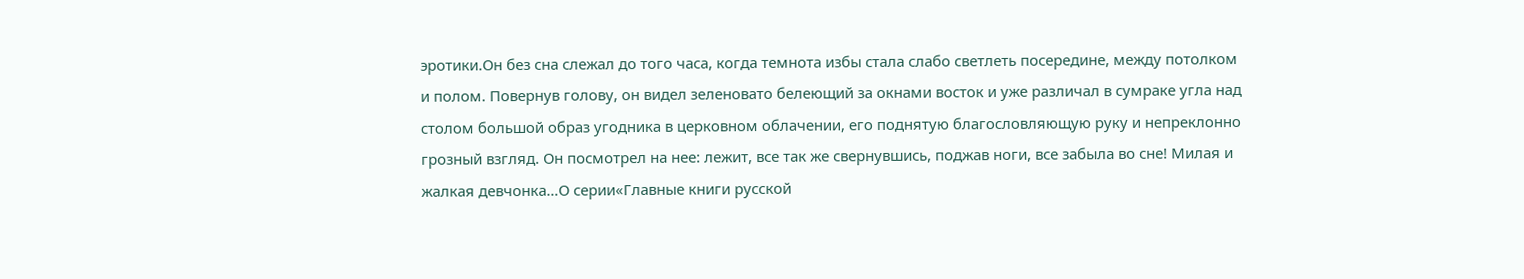эротики.Он без сна слежал до того часа, когда темнота избы стала слабо светлеть посередине, между потолком и полом. Повернув голову, он видел зеленовато белеющий за окнами восток и уже различал в сумраке угла над столом большой образ угодника в церковном облачении, его поднятую благословляющую руку и непреклонно грозный взгляд. Он посмотрел на нее: лежит, все так же свернувшись, поджав ноги, все забыла во сне! Милая и жалкая девчонка…О серии«Главные книги русской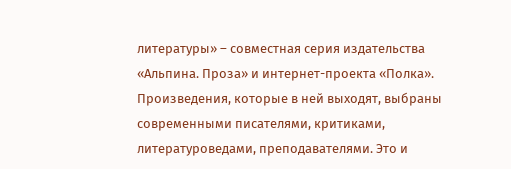литературы» – совместная серия издательства «Альпина. Проза» и интернет-проекта «Полка». Произведения, которые в ней выходят, выбраны современными писателями, критиками, литературоведами, преподавателями. Это и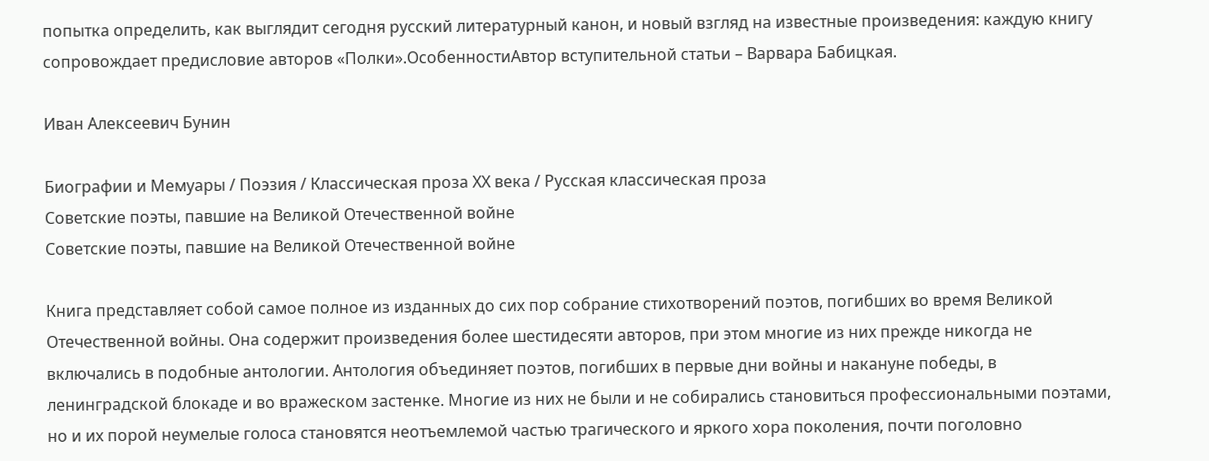попытка определить, как выглядит сегодня русский литературный канон, и новый взгляд на известные произведения: каждую книгу сопровождает предисловие авторов «Полки».ОсобенностиАвтор вступительной статьи – Варвара Бабицкая.

Иван Алексеевич Бунин

Биографии и Мемуары / Поэзия / Классическая проза ХX века / Русская классическая проза
Советские поэты, павшие на Великой Отечественной войне
Советские поэты, павшие на Великой Отечественной войне

Книга представляет собой самое полное из изданных до сих пор собрание стихотворений поэтов, погибших во время Великой Отечественной войны. Она содержит произведения более шестидесяти авторов, при этом многие из них прежде никогда не включались в подобные антологии. Антология объединяет поэтов, погибших в первые дни войны и накануне победы, в ленинградской блокаде и во вражеском застенке. Многие из них не были и не собирались становиться профессиональными поэтами, но и их порой неумелые голоса становятся неотъемлемой частью трагического и яркого хора поколения, почти поголовно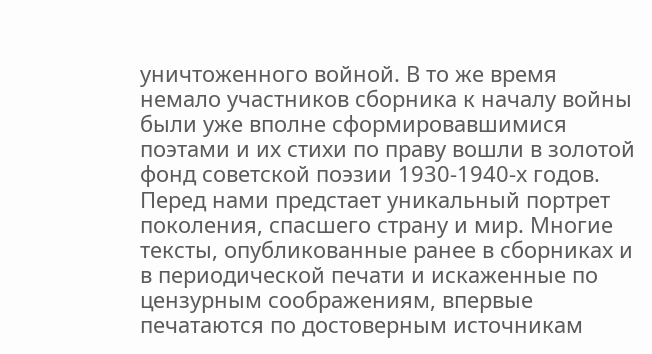уничтоженного войной. В то же время немало участников сборника к началу войны были уже вполне сформировавшимися поэтами и их стихи по праву вошли в золотой фонд советской поэзии 1930-1940-х годов. Перед нами предстает уникальный портрет поколения, спасшего страну и мир. Многие тексты, опубликованные ранее в сборниках и в периодической печати и искаженные по цензурным соображениям, впервые печатаются по достоверным источникам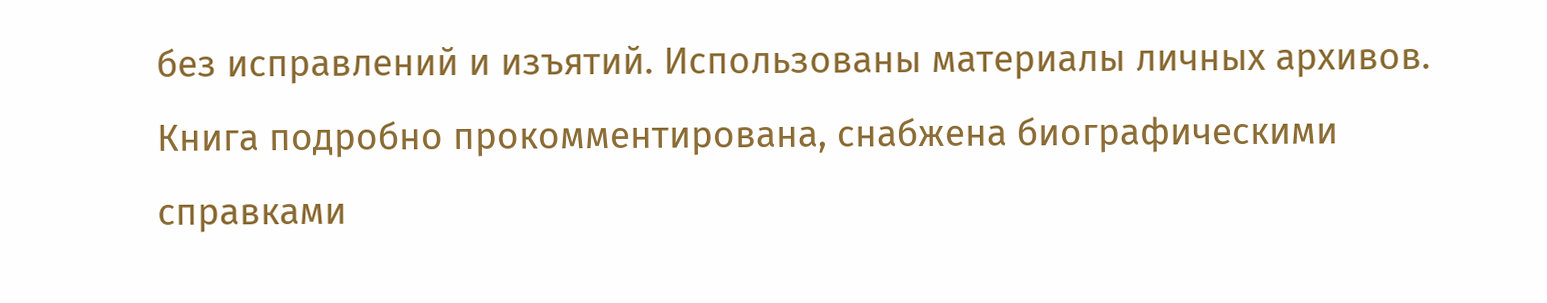без исправлений и изъятий. Использованы материалы личных архивов. Книга подробно прокомментирована, снабжена биографическими справками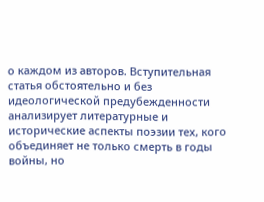о каждом из авторов. Вступительная статья обстоятельно и без идеологической предубежденности анализирует литературные и исторические аспекты поэзии тех, кого объединяет не только смерть в годы войны, но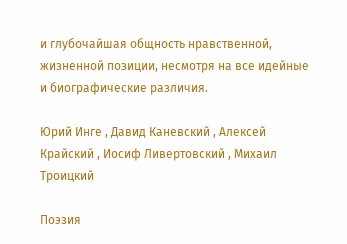и глубочайшая общность нравственной, жизненной позиции, несмотря на все идейные и биографические различия.

Юрий Инге , Давид Каневский , Алексей Крайский , Иосиф Ливертовский , Михаил Троицкий

Поэзия